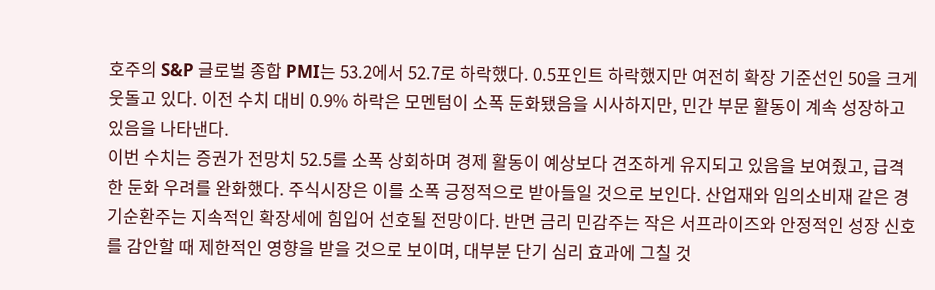호주의 S&P 글로벌 종합 PMI는 53.2에서 52.7로 하락했다. 0.5포인트 하락했지만 여전히 확장 기준선인 50을 크게 웃돌고 있다. 이전 수치 대비 0.9% 하락은 모멘텀이 소폭 둔화됐음을 시사하지만, 민간 부문 활동이 계속 성장하고 있음을 나타낸다.
이번 수치는 증권가 전망치 52.5를 소폭 상회하며 경제 활동이 예상보다 견조하게 유지되고 있음을 보여줬고, 급격한 둔화 우려를 완화했다. 주식시장은 이를 소폭 긍정적으로 받아들일 것으로 보인다. 산업재와 임의소비재 같은 경기순환주는 지속적인 확장세에 힘입어 선호될 전망이다. 반면 금리 민감주는 작은 서프라이즈와 안정적인 성장 신호를 감안할 때 제한적인 영향을 받을 것으로 보이며, 대부분 단기 심리 효과에 그칠 것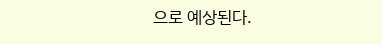으로 예상된다.